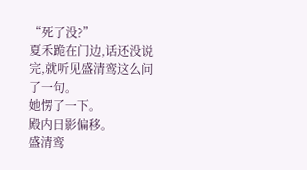“死了没?”
夏禾跪在门边,话还没说完,就听见盛清鸾这么问了一句。
她愣了一下。
殿内日影偏移。
盛清鸾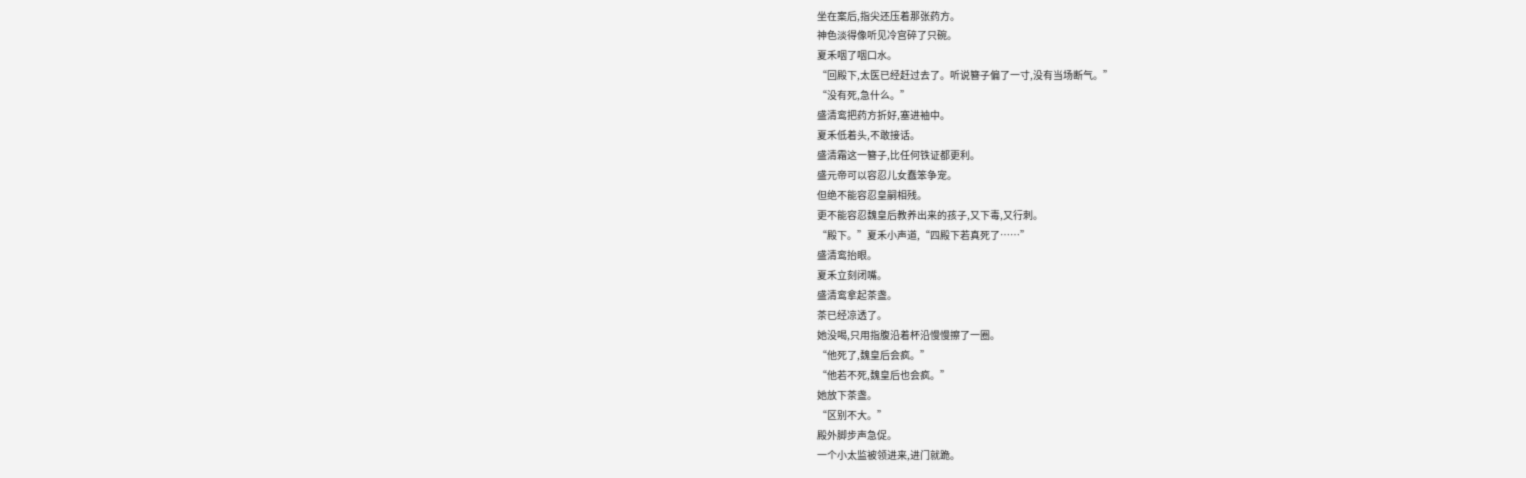坐在案后,指尖还压着那张药方。
神色淡得像听见冷宫碎了只碗。
夏禾咽了咽口水。
“回殿下,太医已经赶过去了。听说簪子偏了一寸,没有当场断气。”
“没有死,急什么。”
盛清鸾把药方折好,塞进袖中。
夏禾低着头,不敢接话。
盛清霜这一簪子,比任何铁证都更利。
盛元帝可以容忍儿女蠢笨争宠。
但绝不能容忍皇嗣相残。
更不能容忍魏皇后教养出来的孩子,又下毒,又行刺。
“殿下。”夏禾小声道,“四殿下若真死了……”
盛清鸾抬眼。
夏禾立刻闭嘴。
盛清鸾拿起茶盏。
茶已经凉透了。
她没喝,只用指腹沿着杯沿慢慢擦了一圈。
“他死了,魏皇后会疯。”
“他若不死,魏皇后也会疯。”
她放下茶盏。
“区别不大。”
殿外脚步声急促。
一个小太监被领进来,进门就跪。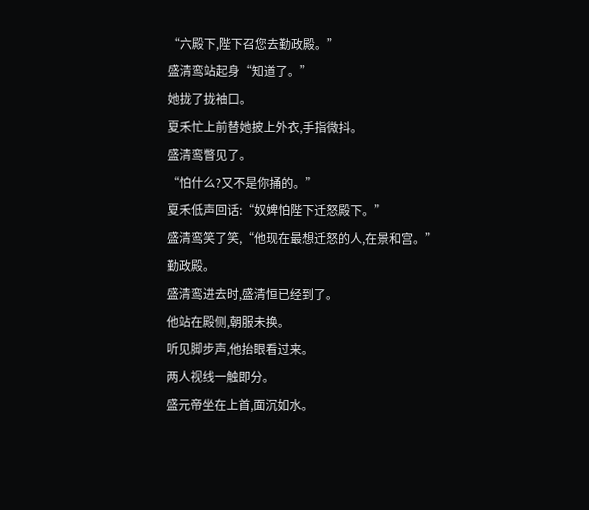“六殿下,陛下召您去勤政殿。”
盛清鸾站起身“知道了。”
她拢了拢袖口。
夏禾忙上前替她披上外衣,手指微抖。
盛清鸾瞥见了。
“怕什么?又不是你捅的。”
夏禾低声回话:“奴婢怕陛下迁怒殿下。”
盛清鸾笑了笑,“他现在最想迁怒的人,在景和宫。”
勤政殿。
盛清鸾进去时,盛清恒已经到了。
他站在殿侧,朝服未换。
听见脚步声,他抬眼看过来。
两人视线一触即分。
盛元帝坐在上首,面沉如水。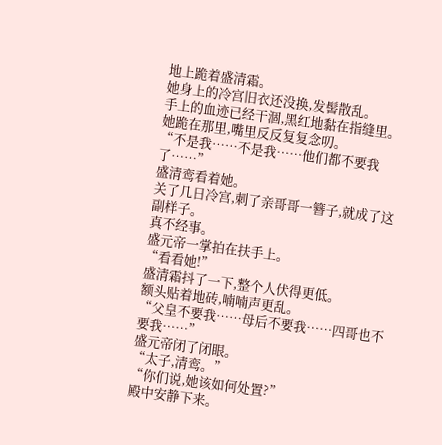地上跪着盛清霜。
她身上的冷宫旧衣还没换,发髻散乱。
手上的血迹已经干涸,黑红地黏在指缝里。
她跪在那里,嘴里反反复复念叨。
“不是我……不是我……他们都不要我了……”
盛清鸾看着她。
关了几日冷宫,刺了亲哥哥一簪子,就成了这副样子。
真不经事。
盛元帝一掌拍在扶手上。
“看看她!”
盛清霜抖了一下,整个人伏得更低。
额头贴着地砖,喃喃声更乱。
“父皇不要我……母后不要我……四哥也不要我……”
盛元帝闭了闭眼。
“太子,清鸾。”
“你们说,她该如何处置?”
殿中安静下来。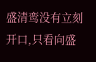盛清鸾没有立刻开口,只看向盛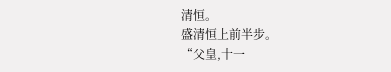清恒。
盛清恒上前半步。
“父皇,十一